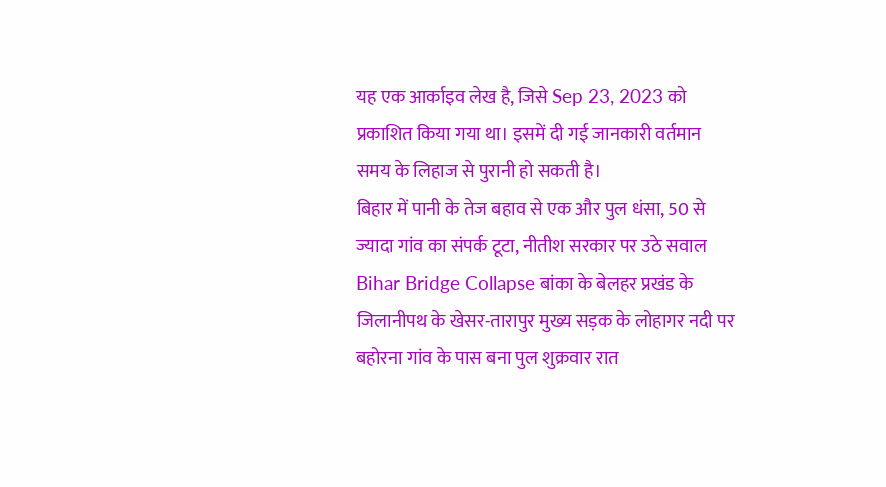यह एक आर्काइव लेख है, जिसे Sep 23, 2023 को प्रकाशित किया गया था। इसमें दी गई जानकारी वर्तमान समय के लिहाज से पुरानी हो सकती है।
बिहार में पानी के तेज बहाव से एक और पुल धंसा, 50 से ज्यादा गांव का संपर्क टूटा, नीतीश सरकार पर उठे सवाल
Bihar Bridge Collapse बांका के बेलहर प्रखंड के जिलानीपथ के खेसर-तारापुर मुख्य सड़क के लोहागर नदी पर बहोरना गांव के पास बना पुल शुक्रवार रात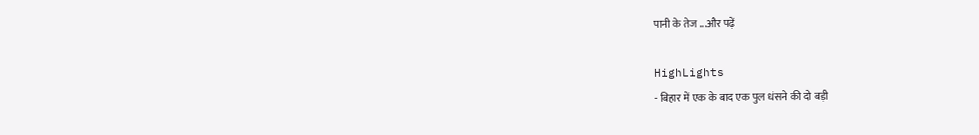पानी के तेज ...और पढ़ें

HighLights
- बिहार में एक के बाद एक पुल धंसने की दो बड़ी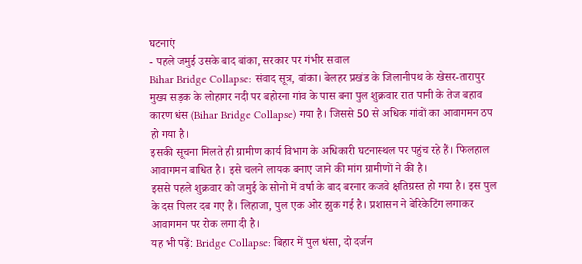घटनाएं
- पहले जमुई उसके बाद बांका, सरकार पर गंभीर सवाल
Bihar Bridge Collapse: संवाद सूत्र, बांका। बेलहर प्रखंड के जिलानीपथ के खेसर-तारापुर मुख्य सड़क के लोहागर नदी पर बहोरना गांव के पास बना पुल शुक्रवार रात पानी के तेज बहाव कारण धंस (Bihar Bridge Collapse) गया है। जिससे 50 से अधिक गांवों का आवागमन ठप हो गया है।
इसकी सूचना मिलते ही ग्रामीण कार्य विभाग के अधिकारी घटनास्थल पर पहुंच रहे हैं। फिलहाल आवागमन बाधित है। इसे चलने लायक बनाए जाने की मांग ग्रामीणों ने की है।
इससे पहले शुक्रवार को जमुई के सोनो में वर्षा के बाद बरनार कजवे क्षतिग्रस्त हो गया है। इस पुल के दस पिलर दब गए हैं। लिहाजा, पुल एक ओर झुक गई है। प्रशासन ने बेरिकेटिंग लगाकर आवागमन पर रोक लगा दी है।
यह भी पढ़ें: Bridge Collapse: बिहार में पुल धंसा, दो दर्जन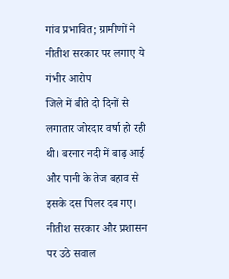गांव प्रभावित; ग्रामीणों ने नीतीश सरकार पर लगाए ये गंभीर आरोप
जिले में बीते दो दिनों से लगातार जोरदार वर्षा हो रही थी। बरनार नदी में बाढ़ आई और पानी के तेज बहाव से इसके दस पिलर दब गए।
नीतीश सरकार और प्रशासन पर उठे सवाल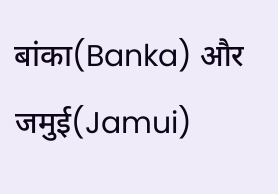बांका(Banka) और जमुई(Jamui)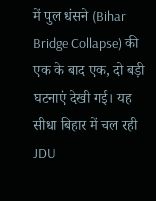में पुल धंसने (Bihar Bridge Collapse) की एक के बाद एक, दो बड़ी घटनाएं देखी गई। यह सीधा बिहार में चल रही JDU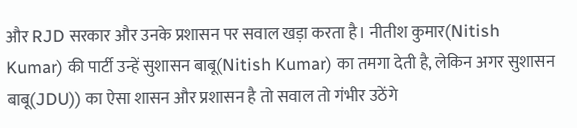और RJD सरकार और उनके प्रशासन पर सवाल खड़ा करता है। नीतीश कुमार(Nitish Kumar) की पार्टी उन्हें सुशासन बाबू(Nitish Kumar) का तमगा देती है, लेकिन अगर सुशासन बाबू(JDU)) का ऐसा शासन और प्रशासन है तो सवाल तो गंभीर उठेंगे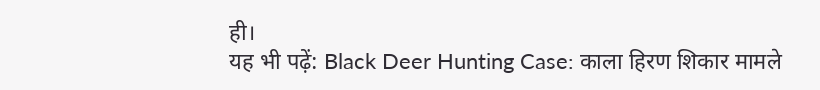ही।
यह भी पढ़ें: Black Deer Hunting Case: काला हिरण शिकार मामले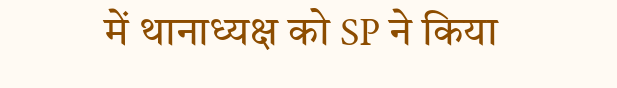में थानाध्यक्ष को SP ने किया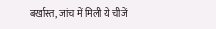बर्खास्त, जांच में मिली ये चीजें